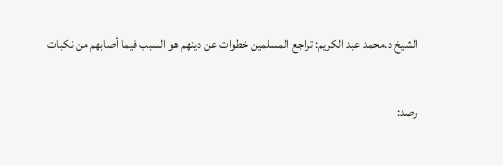الشيخ د.محمد عبد الكريم: تراجع المسلمين خطوات عن دينهم هو السبب فيما أصابهم من نكبات

رصد: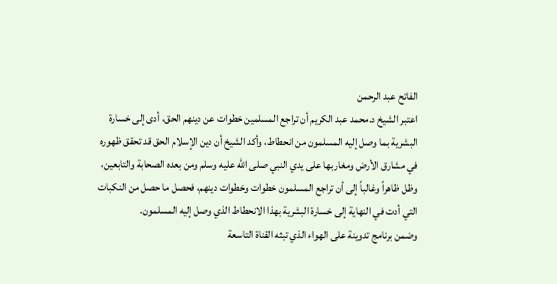الفاتح عبد الرحمن
اعتبر الشيخ د.محمد عبد الكريم أن تراجع المسلمين خطوات عن دينهم الحق، أدى إلى خسارة البشرية بما وصل إليه المسلمون من انحطاط، وأكد الشيخ أن دين الإسلام الحق قد تحقق ظهوره في مشارق الأرض ومغاربها على يدي النبي صلى الله عليه وسلم ومن بعده الصحابة والتابعين، وظل ظاهراً وغالباً إلى أن تراجع المسلمون خطوات وخطوات دينهم، فحصل ما حصل من النكبات التي أدت في النهاية إلى خسارة البشرية بهذا الانحطاط الذي وصل إليه المسلمون.
وضمن برنامج تدوينة على الهواء الذي تبثه القناة التاسعة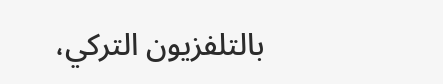بالتلفزيون التركي،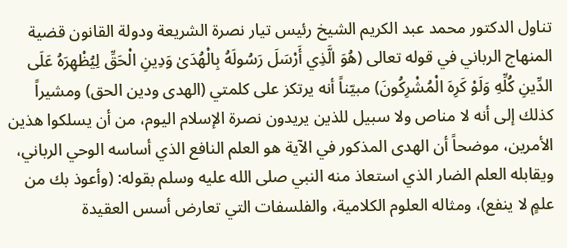تناول الدكتور محمد عبد الكريم الشيخ رئيس تيار نصرة الشريعة ودولة القانون قضية المنهاج الرباني في قوله تعالى (هُوَ الَّذِي أَرْسَلَ رَسُولَهُ بِالْهُدَىٰ وَدِينِ الْحَقِّ لِيُظْهِرَهُ عَلَى الدِّينِ كُلِّهِ وَلَوْ كَرِهَ الْمُشْرِكُونَ) مبيّناً أنه يرتكز على كلمتي (الهدى ودين الحق) ومشيراً كذلك إلى أنه لا مناص ولا سبيل للذين يريدون نصرة الإسلام اليوم، من أن يسلكوا هذين الأمرين، موضحاً أن الهدى المذكور في الآية هو العلم النافع الذي أساسه الوحي الرباني، ويقابله العلم الضار الذي استعاذ منه النبي صلى الله عليه وسلم بقوله: (وأعوذ بك من علمٍ لا ينفع)، ومثاله العلوم الكلامية، والفلسفات التي تعارض أسس العقيدة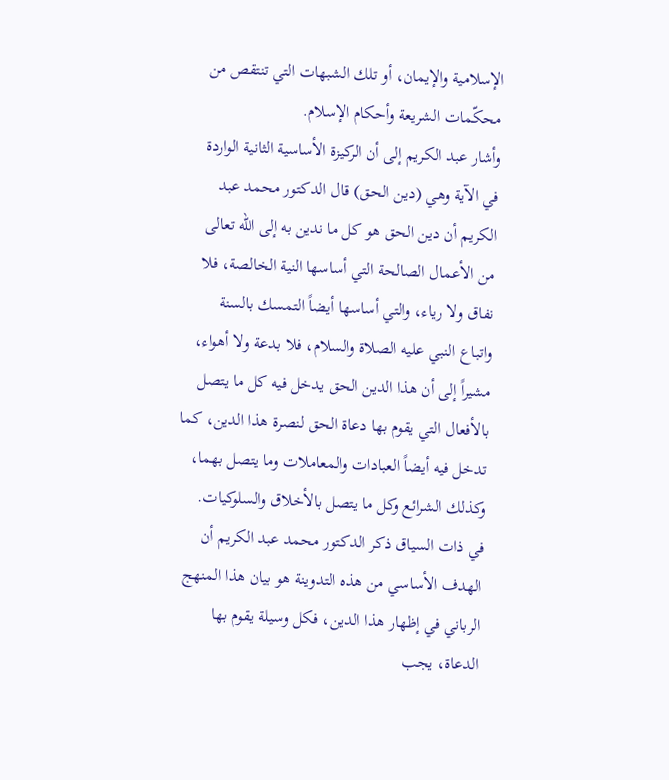الإسلامية والإيمان، أو تلك الشبهات التي تنتقص من محكّمات الشريعة وأحكام الإسلام.
وأشار عبد الكريم إلى أن الركيزة الأساسية الثانية الواردة في الآية وهي (دين الحق) قال الدكتور محمد عبد الكريم أن دين الحق هو كل ما ندين به إلى الله تعالى من الأعمال الصالحة التي أساسها النية الخالصة، فلا نفاق ولا رياء، والتي أساسها أيضاً التمسك بالسنة واتباع النبي عليه الصلاة والسلام، فلا بدعة ولا أهواء، مشيراً إلى أن هذا الدين الحق يدخل فيه كل ما يتصل بالأفعال التي يقوم بها دعاة الحق لنصرة هذا الدين، كما تدخل فيه أيضاً العبادات والمعاملات وما يتصل بهما، وكذلك الشرائع وكل ما يتصل بالأخلاق والسلوكيات.
في ذات السياق ذكر الدكتور محمد عبد الكريم أن الهدف الأساسي من هذه التدوينة هو بيان هذا المنهج الرباني في إظهار هذا الدين، فكل وسيلة يقوم بها الدعاة، يجب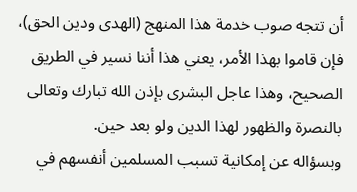أن تتجه صوب خدمة هذا المنهج (الهدى ودين الحق)، فإن قاموا بهذا الأمر، يعني هذا أننا نسير في الطريق الصحيح، وهذا عاجل البشرى بإذن الله تبارك وتعالى بالنصرة والظهور لهذا الدين ولو بعد حين.
وبسؤاله عن إمكانية تسبب المسلمين أنفسهم في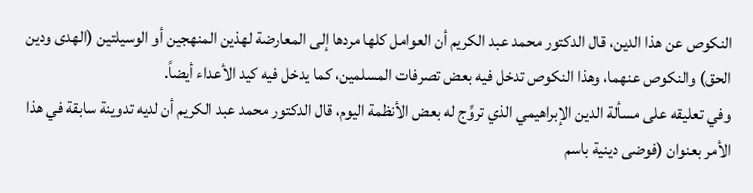النكوص عن هذا الدين، قال الدكتور محمد عبد الكريم أن العوامل كلها مردها إلى المعارضة لهذين المنهجين أو الوسيلتين (الهدى ودين الحق) والنكوص عنهما، وهذا النكوص تدخل فيه بعض تصرفات المسلمين، كما يدخل فيه كيد الأعداء أيضاً.
وفي تعليقه على مسألة الدين الإبراهيمي الذي تروِّج له بعض الأنظمة اليوم، قال الدكتور محمد عبد الكريم أن لديه تدوينة سابقة في هذا الأمر بعنوان (فوضى دينية باسم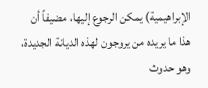الإبراهيمية) يمكن الرجوع إليها، مضيفاً أن هذا ما يريده من يروجون لهذه الديانة الجديدة، وهو حدوث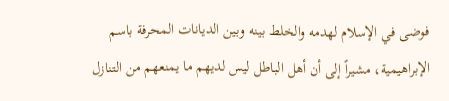فوضى في الإسلام لهدمه والخلط بينه وبين الديانات المحرفة باسم الإبراهيمية، مشيراً إلى أن أهل الباطل ليس لديهم ما يمنعهم من التنازل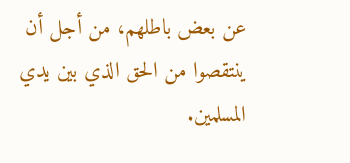عن بعض باطلهم، من أجل أن ينتقصوا من الحق الذي بين يدي المسلمين.